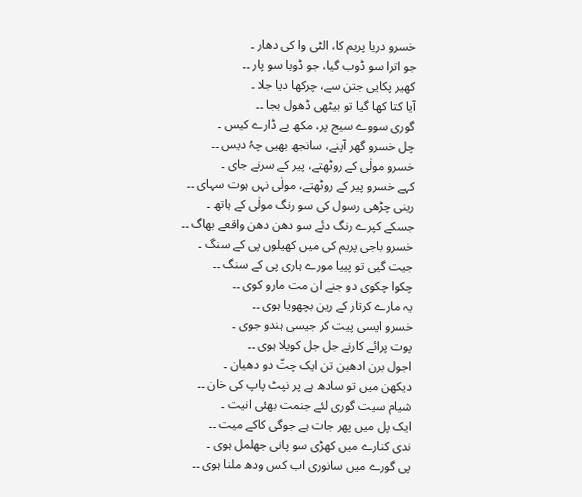خسرو دریا پریم کا، الٹی وا کی دھار ۔
جو اترا سو ڈوب گیا، جو ڈوبا سو پار ۔۔
کھیر پکایی جتن سے، چرکھا دیا جلا ۔
آیا کتا کھا گیا تو بیٹھی ڈھول بجا ۔۔
گوری سووے سیج پر، مکھ پے ڈارے کیس ۔
چل خسرو گھر آپنے، سانجھ بھیی چہُ دیس ۔۔
خسرو مولٰی کے روٹھتے، پیر کے سرنے جای ۔
کہے خسرو پیر کے روٹھتے، مولٰی نہں ہوت سہای ۔۔
رینی چڑھی رسول کی سو رنگ مولٰی کے ہاتھ ۔
جسکے کپرے رنگ دئے سو دھن دھن واقعے بھاگ ۔۔
خسرو باجی پریم کی میں کھیلوں پی کے سنگ ۔
جیت گیی تو پییا مورے ہاری پی کے سنگ ۔۔
چکوا چکوی دو جنے ان مت مارو کوی ۔۔
یہ مارے کرتار کے رین بچھویا ہوی ۔۔
خسرو ایسی پیت کر جیسی ہندو جوی ۔
پوت پرائے کارنے جل جل کویلا ہوی ۔۔
اجول برن ادھین تن ایک چتّ دو دھیان ۔
دیکھن میں تو سادھ ہے پر نپٹ پاپ کی خان ۔۔
شیام سیت گوری لئے جنمت بھئی انیت ۔
ایک پل میں پھر جات ہے جوگی کاکے میت ۔۔
ندی کنارے میں کھڑی سو پانی جھلمل ہوی ۔
پی گورے میں سانوری اب کس ودھ ملنا ہوی ۔۔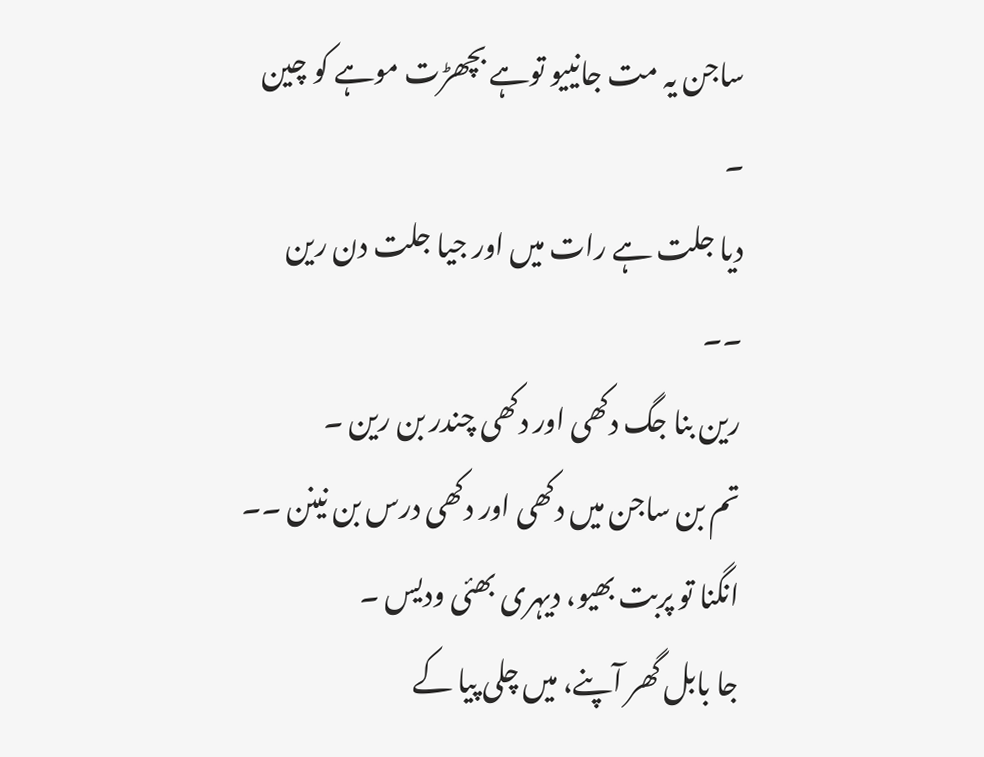ساجن یہ مت جانییو توہے بچھڑت موہے کو چین ۔
دیا جلت ہے رات میں اور جیا جلت دن رین ۔۔
رین بنا جگ دکھی اور دکھی چندر بن رین ۔
تم بن ساجن میں دکھی اور دکھی درس بن نینن ۔۔
انگنا تو پربت بھیو، دیہری بھئی ودیس ۔
جا بابل گھر آپنے، میں چلی پیا کے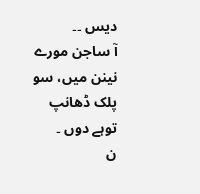دیس ۔۔
آ ساجن مورے نینن میں، سو پلک ڈھانپ توہے دوں ۔
ن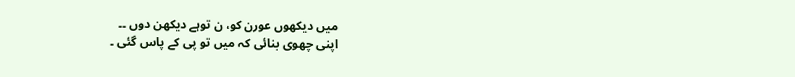میں دیکھوں عورن کو، ن توہے دیکھن دوں ۔۔
اپنی چھوی بنائی کہ میں تو پی کے پاس گئی ۔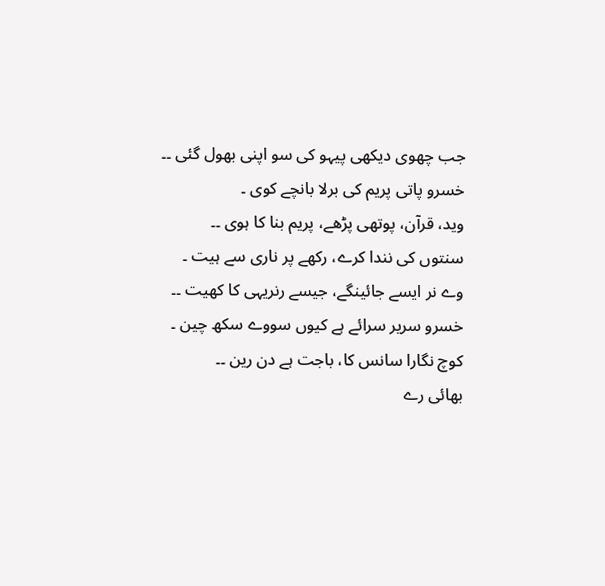جب چھوی دیکھی پیہو کی سو اپنی بھول گئی ۔۔
خسرو پاتی پریم کی برلا بانچے کوی ۔
وید، قرآن، پوتھی پڑھے، پریم بنا کا ہوی ۔۔
سنتوں کی نندا کرے، رکھے پر ناری سے ہیت ۔
وے نر ایسے جائینگے، جیسے رنریہی کا کھیت ۔۔
خسرو سریر سرائے ہے کیوں سووے سکھ چین ۔
کوچ نگارا سانس کا، باجت ہے دن رین ۔۔
بھائی رے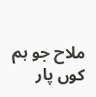ملاح جو ہم کوں پار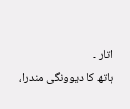اتار ۔
ہاتھ کا دیوونگی مندرا،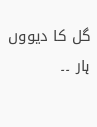گل کا دیووں ہار ۔۔